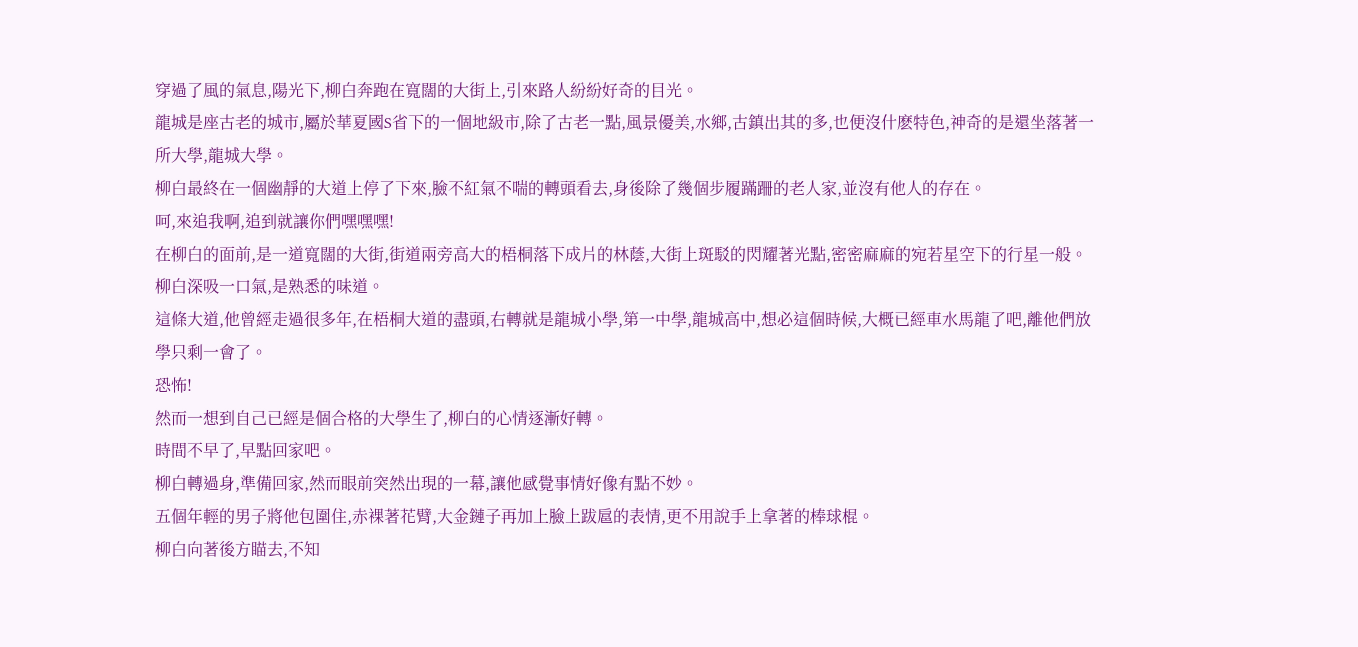穿過了風的氣息,陽光下,柳白奔跑在寬闊的大街上,引來路人紛紛好奇的目光。
龍城是座古老的城市,屬於華夏國S省下的一個地級市,除了古老一點,風景優美,水鄉,古鎮出其的多,也便沒什麽特色,神奇的是還坐落著一所大學,龍城大學。
柳白最終在一個幽靜的大道上停了下來,臉不紅氣不喘的轉頭看去,身後除了幾個步履蹣跚的老人家,並沒有他人的存在。
呵,來追我啊,追到就讓你們嘿嘿嘿!
在柳白的面前,是一道寬闊的大街,街道兩旁高大的梧桐落下成片的林蔭,大街上斑駁的閃耀著光點,密密麻麻的宛若星空下的行星一般。
柳白深吸一口氣,是熟悉的味道。
這條大道,他曾經走過很多年,在梧桐大道的盡頭,右轉就是龍城小學,第一中學,龍城高中,想必這個時候,大概已經車水馬龍了吧,離他們放學只剩一會了。
恐怖!
然而一想到自己已經是個合格的大學生了,柳白的心情逐漸好轉。
時間不早了,早點回家吧。
柳白轉過身,準備回家,然而眼前突然出現的一幕,讓他感覺事情好像有點不妙。
五個年輕的男子將他包圍住,赤裸著花臂,大金鏈子再加上臉上跋扈的表情,更不用說手上拿著的棒球棍。
柳白向著後方瞄去,不知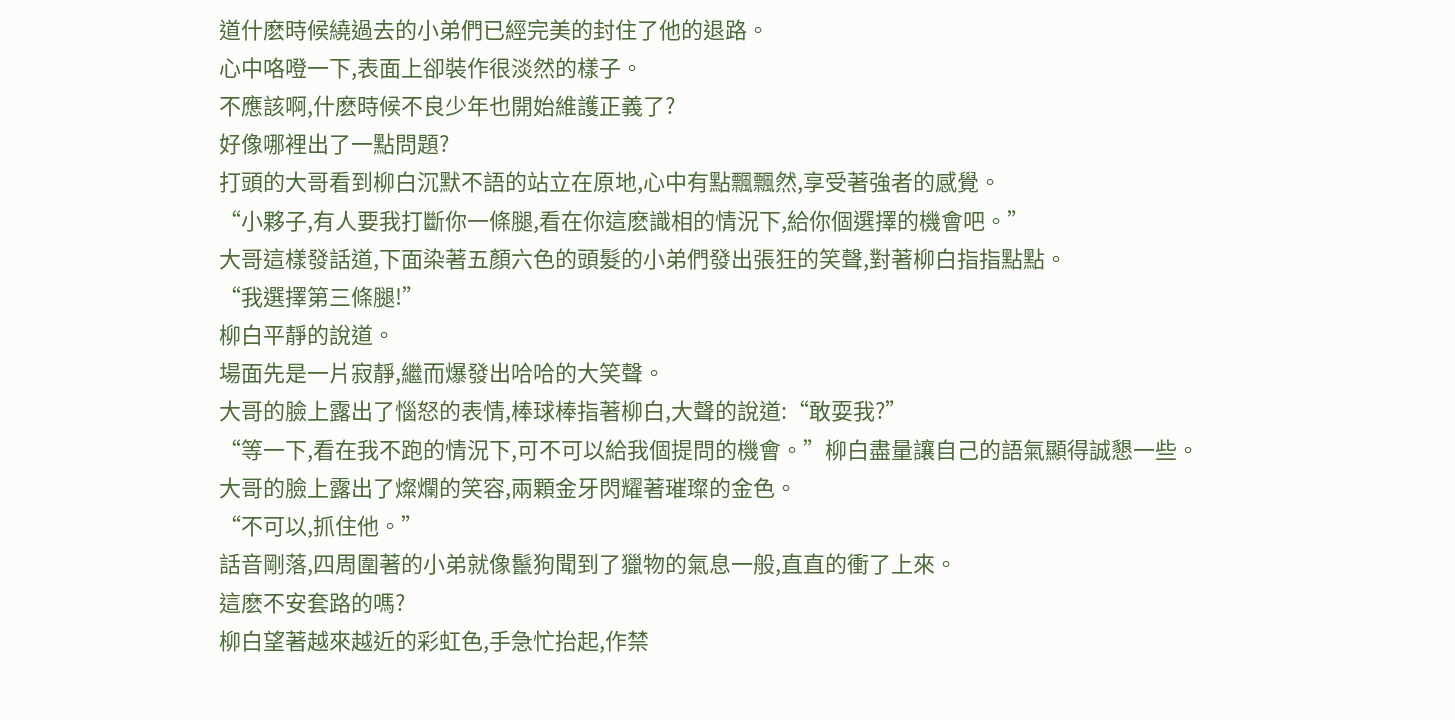道什麽時候繞過去的小弟們已經完美的封住了他的退路。
心中咯噔一下,表面上卻裝作很淡然的樣子。
不應該啊,什麽時候不良少年也開始維護正義了?
好像哪裡出了一點問題?
打頭的大哥看到柳白沉默不語的站立在原地,心中有點飄飄然,享受著強者的感覺。
“小夥子,有人要我打斷你一條腿,看在你這麽識相的情況下,給你個選擇的機會吧。”
大哥這樣發話道,下面染著五顏六色的頭髮的小弟們發出張狂的笑聲,對著柳白指指點點。
“我選擇第三條腿!”
柳白平靜的說道。
場面先是一片寂靜,繼而爆發出哈哈的大笑聲。
大哥的臉上露出了惱怒的表情,棒球棒指著柳白,大聲的說道:“敢耍我?”
“等一下,看在我不跑的情況下,可不可以給我個提問的機會。”柳白盡量讓自己的語氣顯得誠懇一些。
大哥的臉上露出了燦爛的笑容,兩顆金牙閃耀著璀璨的金色。
“不可以,抓住他。”
話音剛落,四周圍著的小弟就像鬣狗聞到了獵物的氣息一般,直直的衝了上來。
這麽不安套路的嗎?
柳白望著越來越近的彩虹色,手急忙抬起,作禁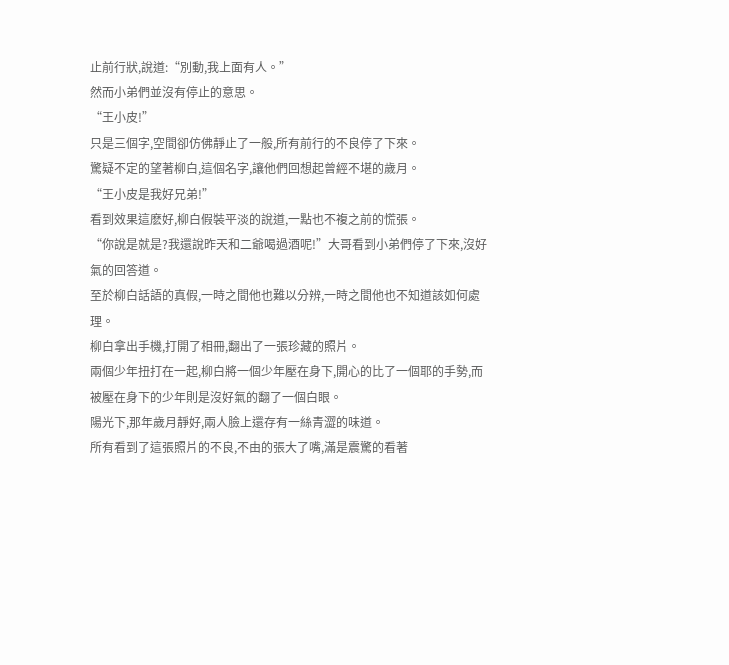止前行狀,說道:“別動,我上面有人。”
然而小弟們並沒有停止的意思。
“王小皮!”
只是三個字,空間卻仿佛靜止了一般,所有前行的不良停了下來。
驚疑不定的望著柳白,這個名字,讓他們回想起曾經不堪的歲月。
“王小皮是我好兄弟!”
看到效果這麽好,柳白假裝平淡的說道,一點也不複之前的慌張。
“你說是就是?我還說昨天和二爺喝過酒呢!”大哥看到小弟們停了下來,沒好氣的回答道。
至於柳白話語的真假,一時之間他也難以分辨,一時之間他也不知道該如何處理。
柳白拿出手機,打開了相冊,翻出了一張珍藏的照片。
兩個少年扭打在一起,柳白將一個少年壓在身下,開心的比了一個耶的手勢,而被壓在身下的少年則是沒好氣的翻了一個白眼。
陽光下,那年歲月靜好,兩人臉上還存有一絲青澀的味道。
所有看到了這張照片的不良,不由的張大了嘴,滿是震驚的看著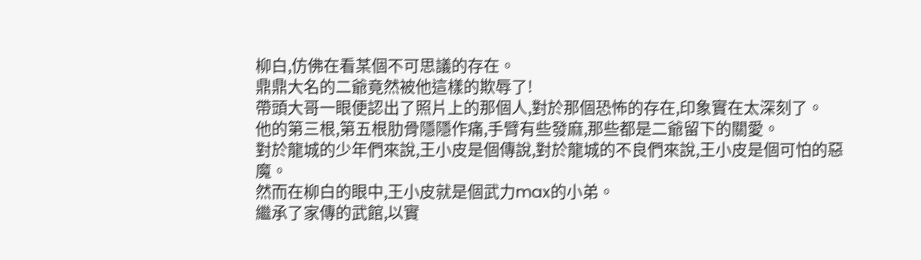柳白,仿佛在看某個不可思議的存在。
鼎鼎大名的二爺竟然被他這樣的欺辱了!
帶頭大哥一眼便認出了照片上的那個人,對於那個恐怖的存在,印象實在太深刻了。
他的第三根,第五根肋骨隱隱作痛,手臂有些發麻,那些都是二爺留下的關愛。
對於龍城的少年們來說,王小皮是個傳說,對於龍城的不良們來說,王小皮是個可怕的惡魔。
然而在柳白的眼中,王小皮就是個武力max的小弟。
繼承了家傳的武館,以實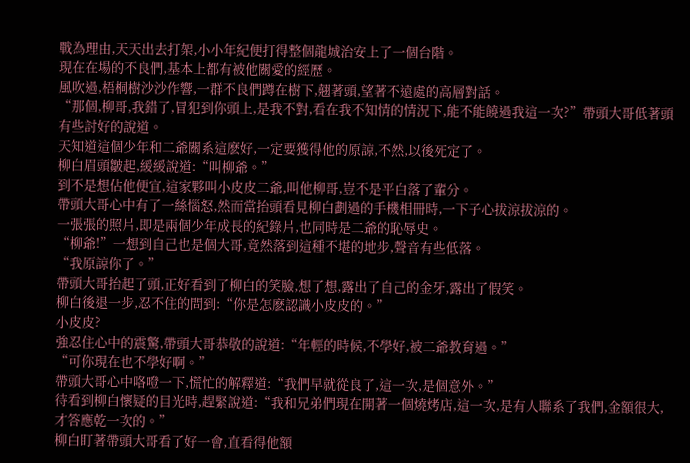戰為理由,天天出去打架,小小年紀便打得整個龍城治安上了一個台階。
現在在場的不良們,基本上都有被他關愛的經歷。
風吹過,梧桐樹沙沙作響,一群不良們蹲在樹下,翹著頭,望著不遠處的高層對話。
“那個,柳哥,我錯了,冒犯到你頭上,是我不對,看在我不知情的情況下,能不能饒過我這一次?”帶頭大哥低著頭有些討好的說道。
天知道這個少年和二爺關系這麽好,一定要獲得他的原諒,不然,以後死定了。
柳白眉頭皺起,緩緩說道:“叫柳爺。”
到不是想佔他便宜,這家夥叫小皮皮二爺,叫他柳哥,豈不是平白落了輩分。
帶頭大哥心中有了一絲惱怒,然而當抬頭看見柳白劃過的手機相冊時,一下子心拔涼拔涼的。
一張張的照片,即是兩個少年成長的紀錄片,也同時是二爺的恥辱史。
“柳爺!”一想到自己也是個大哥,竟然落到這種不堪的地步,聲音有些低落。
“我原諒你了。”
帶頭大哥抬起了頭,正好看到了柳白的笑臉,想了想,露出了自己的金牙,露出了假笑。
柳白後退一步,忍不住的問到:“你是怎麽認識小皮皮的。”
小皮皮?
強忍住心中的震驚,帶頭大哥恭敬的說道:“年輕的時候,不學好,被二爺教育過。”
“可你現在也不學好啊。”
帶頭大哥心中咯噔一下,慌忙的解釋道:“我們早就從良了,這一次,是個意外。”
待看到柳白懷疑的目光時,趕緊說道:“我和兄弟們現在開著一個燒烤店,這一次,是有人聯系了我們,金額很大,才答應乾一次的。”
柳白盯著帶頭大哥看了好一會,直看得他額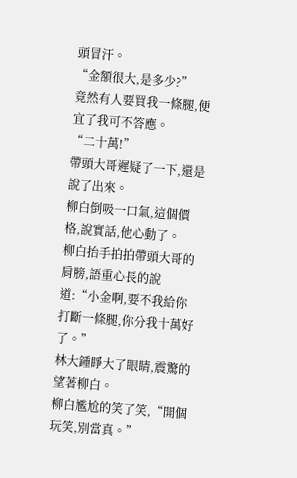頭冒汗。
“金額很大,是多少?”
竟然有人要買我一條腿,便宜了我可不答應。
“二十萬!”
帶頭大哥遲疑了一下,還是說了出來。
柳白倒吸一口氣,這個價格,說實話,他心動了。
柳白抬手拍拍帶頭大哥的肩膀,語重心長的說道:“小金啊,要不我給你打斷一條腿,你分我十萬好了。”
林大鍾睜大了眼睛,震驚的望著柳白。
柳白尷尬的笑了笑,“開個玩笑,別當真。”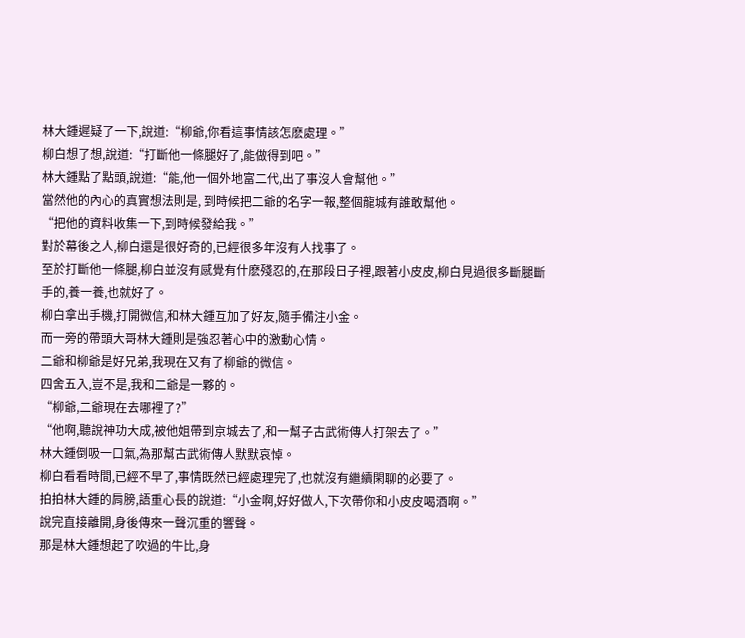林大鍾遲疑了一下,說道:“柳爺,你看這事情該怎麽處理。”
柳白想了想,說道:“打斷他一條腿好了,能做得到吧。”
林大鍾點了點頭,說道:“能,他一個外地富二代,出了事沒人會幫他。”
當然他的內心的真實想法則是, 到時候把二爺的名字一報,整個龍城有誰敢幫他。
“把他的資料收集一下,到時候發給我。”
對於幕後之人,柳白還是很好奇的,已經很多年沒有人找事了。
至於打斷他一條腿,柳白並沒有感覺有什麽殘忍的,在那段日子裡,跟著小皮皮,柳白見過很多斷腿斷手的,養一養,也就好了。
柳白拿出手機,打開微信,和林大鍾互加了好友,隨手備注小金。
而一旁的帶頭大哥林大鍾則是強忍著心中的激動心情。
二爺和柳爺是好兄弟,我現在又有了柳爺的微信。
四舍五入,豈不是,我和二爺是一夥的。
“柳爺,二爺現在去哪裡了?”
“他啊,聽說神功大成,被他姐帶到京城去了,和一幫子古武術傳人打架去了。”
林大鍾倒吸一口氣,為那幫古武術傳人默默哀悼。
柳白看看時間,已經不早了,事情既然已經處理完了,也就沒有繼續閑聊的必要了。
拍拍林大鍾的肩膀,語重心長的說道:“小金啊,好好做人,下次帶你和小皮皮喝酒啊。”
說完直接離開,身後傳來一聲沉重的響聲。
那是林大鍾想起了吹過的牛比,身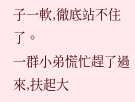子一軟,徹底站不住了。
一群小弟慌忙趕了過來,扶起大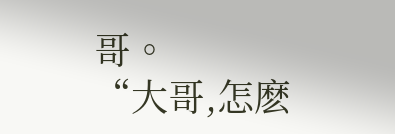哥。
“大哥,怎麽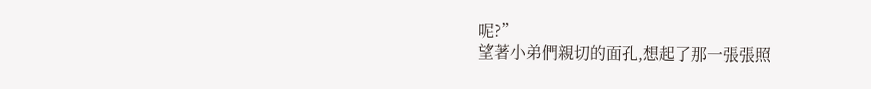呢?”
望著小弟們親切的面孔,想起了那一張張照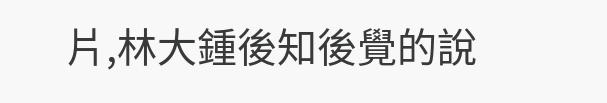片,林大鍾後知後覺的說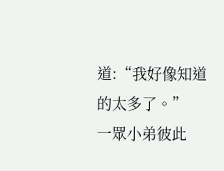道:“我好像知道的太多了。”
一眾小弟彼此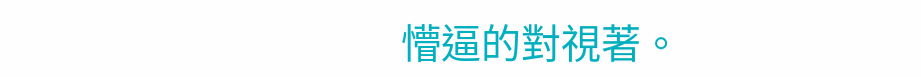懵逼的對視著。